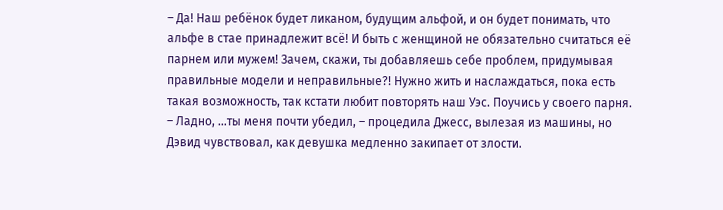– Да! Наш ребёнок будет ликаном, будущим альфой, и он будет понимать, что альфе в стае принадлежит всё! И быть с женщиной не обязательно считаться её парнем или мужем! Зачем, скажи, ты добавляешь себе проблем, придумывая правильные модели и неправильные?! Нужно жить и наслаждаться, пока есть такая возможность, так кстати любит повторять наш Уэс. Поучись у своего парня.
– Ладно, …ты меня почти убедил, – процедила Джесс, вылезая из машины, но Дэвид чувствовал, как девушка медленно закипает от злости.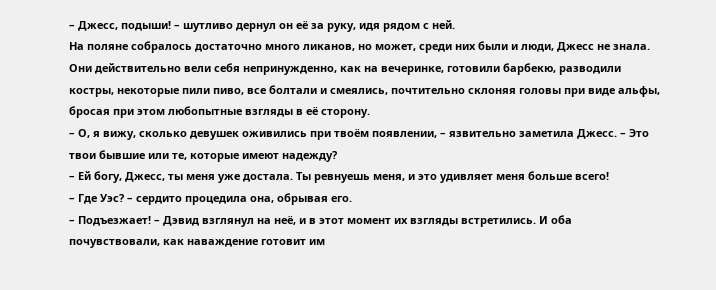– Джесс, подыши! – шутливо дернул он её за руку, идя рядом с ней.
На поляне собралось достаточно много ликанов, но может, среди них были и люди, Джесс не знала. Они действительно вели себя непринужденно, как на вечеринке, готовили барбекю, разводили костры, некоторые пили пиво, все болтали и смеялись, почтительно склоняя головы при виде альфы, бросая при этом любопытные взгляды в её сторону.
– О, я вижу, сколько девушек оживились при твоём появлении, – язвительно заметила Джесс. – Это твои бывшие или те, которые имеют надежду?
– Ей богу, Джесс, ты меня уже достала. Ты ревнуешь меня, и это удивляет меня больше всего!
– Где Уэс? – сердито процедила она, обрывая его.
– Подъезжает! – Дэвид взглянул на неё, и в этот момент их взгляды встретились. И оба почувствовали, как наваждение готовит им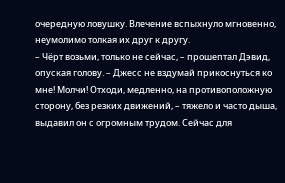очередную ловушку. Влечение вспыхнуло мгновенно, неумолимо толкая их друг к другу.
– Чёрт возьми, только не сейчас, – прошептал Дэвид, опуская голову. – Джесс не вздумай прикоснуться ко мне! Молчи! Отходи, медленно, на противоположную сторону, без резких движений, – тяжело и часто дыша, выдавил он с огромным трудом. Сейчас для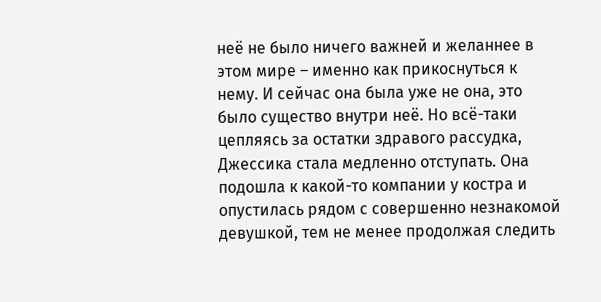неё не было ничего важней и желаннее в этом мире – именно как прикоснуться к нему. И сейчас она была уже не она, это было существо внутри неё. Но всё-таки цепляясь за остатки здравого рассудка, Джессика стала медленно отступать. Она подошла к какой-то компании у костра и опустилась рядом с совершенно незнакомой девушкой, тем не менее продолжая следить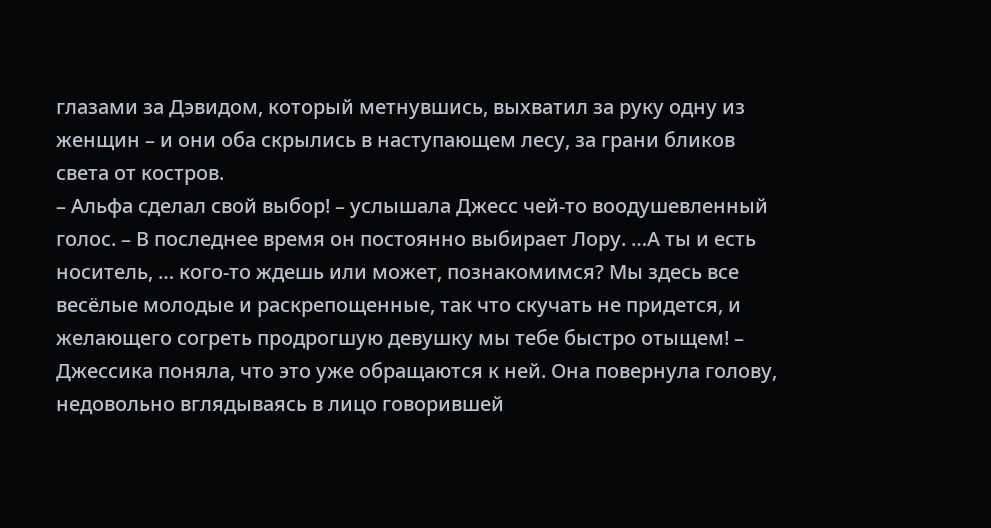глазами за Дэвидом, который метнувшись, выхватил за руку одну из женщин – и они оба скрылись в наступающем лесу, за грани бликов света от костров.
– Альфа сделал свой выбор! – услышала Джесс чей-то воодушевленный голос. – В последнее время он постоянно выбирает Лору. …А ты и есть носитель, … кого-то ждешь или может, познакомимся? Мы здесь все весёлые молодые и раскрепощенные, так что скучать не придется, и желающего согреть продрогшую девушку мы тебе быстро отыщем! – Джессика поняла, что это уже обращаются к ней. Она повернула голову, недовольно вглядываясь в лицо говорившей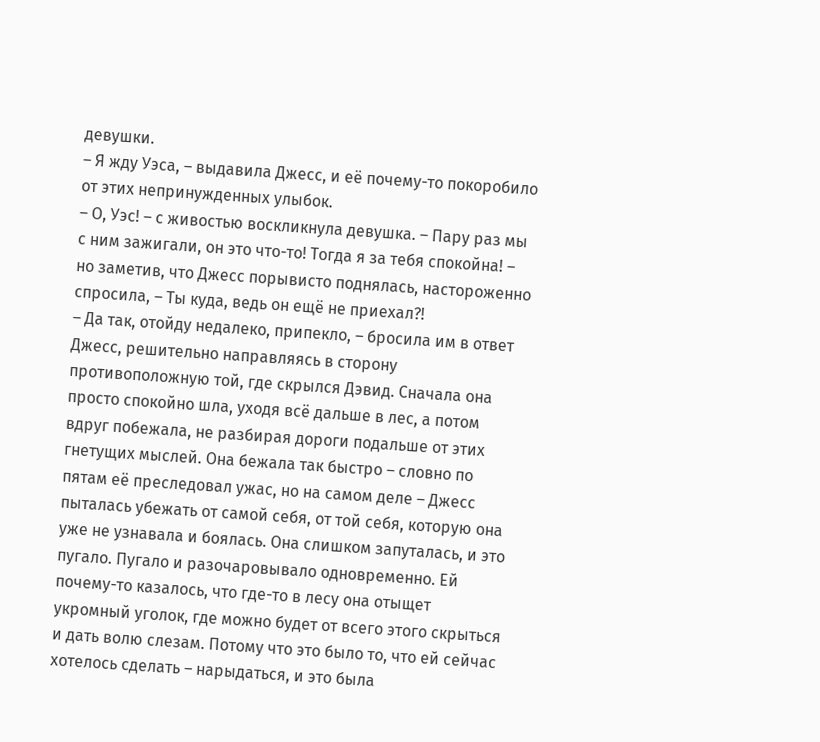девушки.
– Я жду Уэса, – выдавила Джесс, и её почему-то покоробило от этих непринужденных улыбок.
– О, Уэс! – с живостью воскликнула девушка. – Пару раз мы с ним зажигали, он это что-то! Тогда я за тебя спокойна! – но заметив, что Джесс порывисто поднялась, настороженно спросила, – Ты куда, ведь он ещё не приехал?!
– Да так, отойду недалеко, припекло, – бросила им в ответ Джесс, решительно направляясь в сторону противоположную той, где скрылся Дэвид. Сначала она просто спокойно шла, уходя всё дальше в лес, а потом вдруг побежала, не разбирая дороги подальше от этих гнетущих мыслей. Она бежала так быстро – словно по пятам её преследовал ужас, но на самом деле – Джесс пыталась убежать от самой себя, от той себя, которую она уже не узнавала и боялась. Она слишком запуталась, и это пугало. Пугало и разочаровывало одновременно. Ей почему-то казалось, что где-то в лесу она отыщет укромный уголок, где можно будет от всего этого скрыться и дать волю слезам. Потому что это было то, что ей сейчас хотелось сделать – нарыдаться, и это была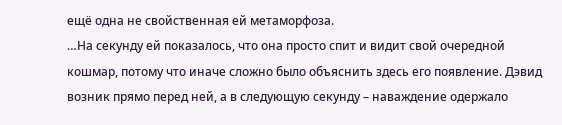ещё одна не свойственная ей метаморфоза.
…На секунду ей показалось, что она просто спит и видит свой очередной кошмар, потому что иначе сложно было объяснить здесь его появление. Дэвид возник прямо перед ней, а в следующую секунду – наваждение одержало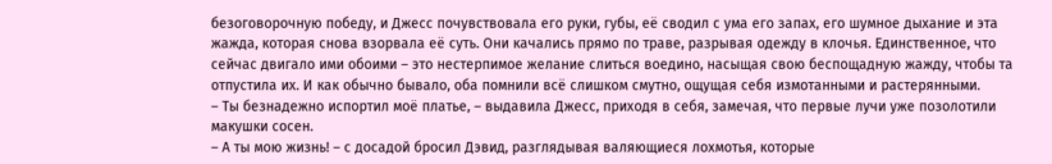безоговорочную победу, и Джесс почувствовала его руки, губы, её сводил с ума его запах, его шумное дыхание и эта жажда, которая снова взорвала её суть. Они качались прямо по траве, разрывая одежду в клочья. Единственное, что сейчас двигало ими обоими – это нестерпимое желание слиться воедино, насыщая свою беспощадную жажду, чтобы та отпустила их. И как обычно бывало, оба помнили всё слишком смутно, ощущая себя измотанными и растерянными.
– Ты безнадежно испортил моё платье, – выдавила Джесс, приходя в себя, замечая, что первые лучи уже позолотили макушки сосен.
– А ты мою жизнь! – с досадой бросил Дэвид, разглядывая валяющиеся лохмотья, которые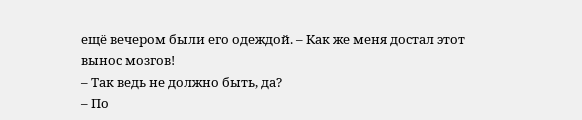ещё вечером были его одеждой. – Как же меня достал этот вынос мозгов!
– Так ведь не должно быть, да?
– По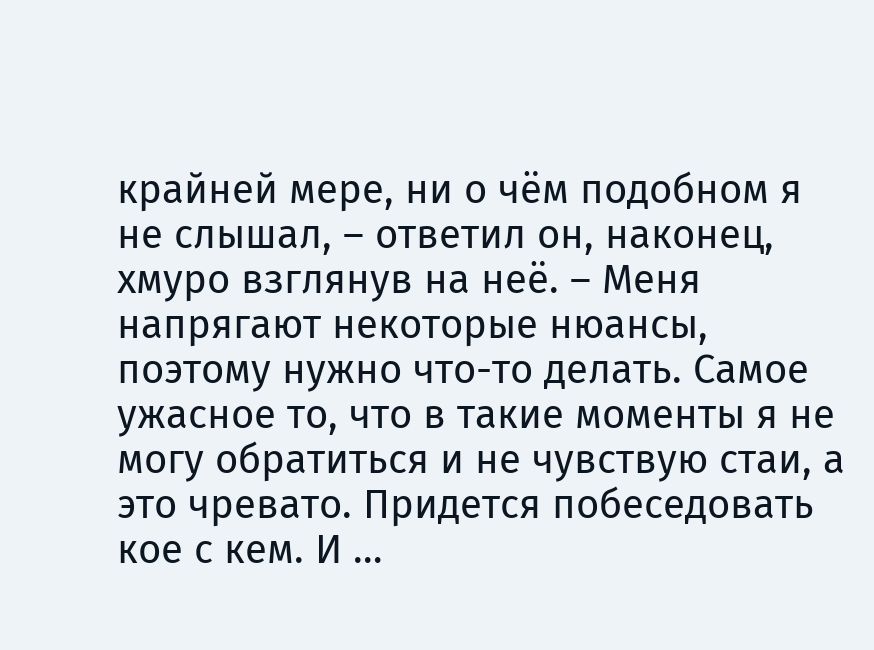крайней мере, ни о чём подобном я не слышал, – ответил он, наконец, хмуро взглянув на неё. – Меня напрягают некоторые нюансы, поэтому нужно что-то делать. Самое ужасное то, что в такие моменты я не могу обратиться и не чувствую стаи, а это чревато. Придется побеседовать кое с кем. И …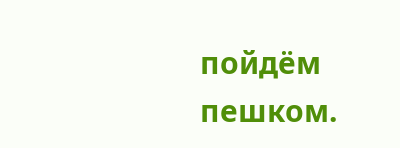пойдём пешком.